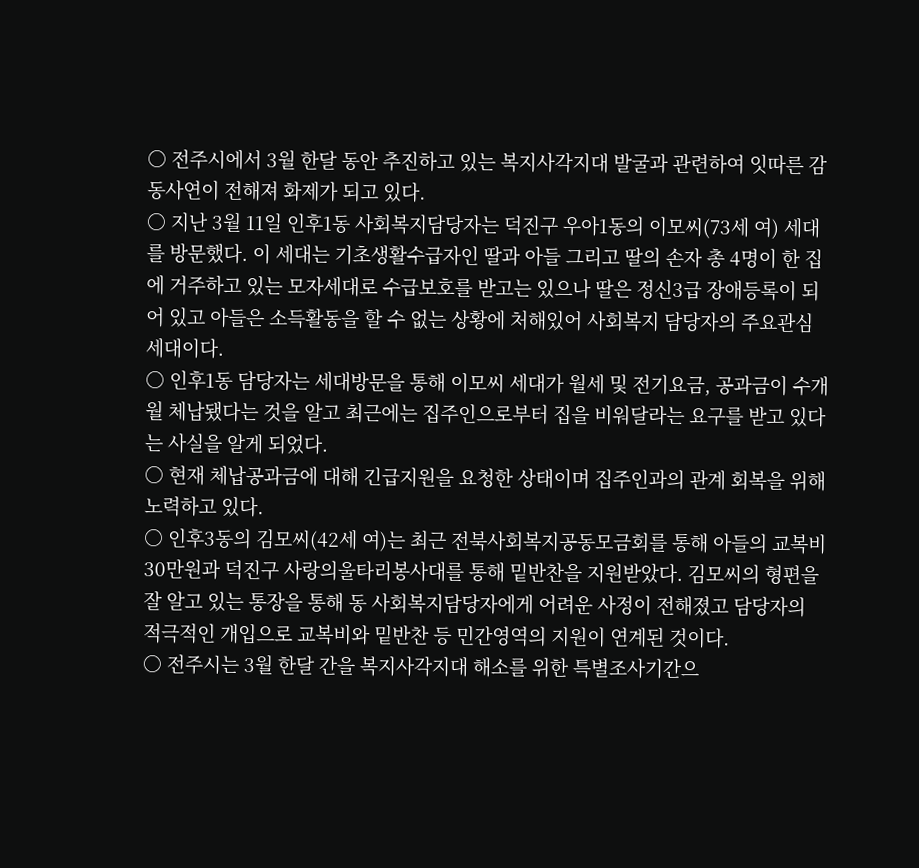○ 전주시에서 3월 한달 동안 추진하고 있는 복지사각지대 발굴과 관련하여 잇따른 감동사연이 전해져 화제가 되고 있다.
○ 지난 3월 11일 인후1동 사회복지담당자는 덕진구 우아1동의 이모씨(73세 여) 세대를 방문했다. 이 세대는 기초생활수급자인 딸과 아들 그리고 딸의 손자 총 4명이 한 집에 거주하고 있는 모자세대로 수급보호를 받고는 있으나 딸은 정신3급 장애등록이 되어 있고 아들은 소득활동을 할 수 없는 상황에 처해있어 사회복지 담당자의 주요관심 세대이다.
○ 인후1동 담당자는 세대방문을 통해 이모씨 세대가 월세 및 전기요금, 공과금이 수개월 체납됐다는 것을 알고 최근에는 집주인으로부터 집을 비워달라는 요구를 받고 있다는 사실을 알게 되었다.
○ 현재 체납공과금에 대해 긴급지원을 요청한 상태이며 집주인과의 관계 회복을 위해 노력하고 있다.
○ 인후3동의 김모씨(42세 여)는 최근 전북사회복지공동모금회를 통해 아들의 교복비 30만원과 덕진구 사랑의울타리봉사대를 통해 밑반찬을 지원받았다. 김모씨의 형편을 잘 알고 있는 통장을 통해 동 사회복지담당자에게 어려운 사정이 전해졌고 담당자의 적극적인 개입으로 교복비와 밑반찬 등 민간영역의 지원이 연계된 것이다.
○ 전주시는 3월 한달 간을 복지사각지대 해소를 위한 특별조사기간으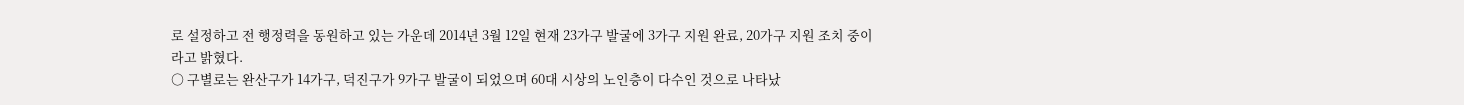로 설정하고 전 행정력을 동원하고 있는 가운데 2014년 3월 12일 현재 23가구 발굴에 3가구 지원 완료, 20가구 지원 조치 중이라고 밝혔다.
○ 구별로는 완산구가 14가구, 덕진구가 9가구 발굴이 되었으며 60대 시상의 노인층이 다수인 것으로 나타났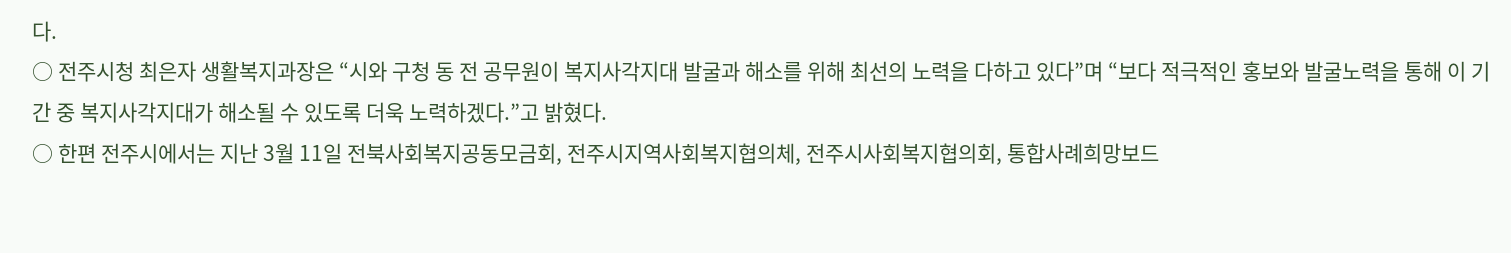다.
○ 전주시청 최은자 생활복지과장은 “시와 구청 동 전 공무원이 복지사각지대 발굴과 해소를 위해 최선의 노력을 다하고 있다”며 “보다 적극적인 홍보와 발굴노력을 통해 이 기간 중 복지사각지대가 해소될 수 있도록 더욱 노력하겠다.”고 밝혔다.
○ 한편 전주시에서는 지난 3월 11일 전북사회복지공동모금회, 전주시지역사회복지협의체, 전주시사회복지협의회, 통합사례희망보드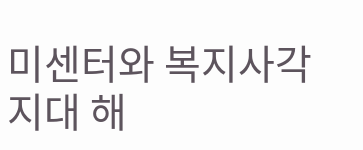미센터와 복지사각지대 해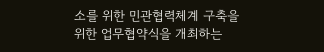소를 위한 민관협력체계 구축을 위한 업무협약식을 개최하는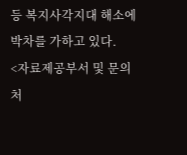등 복지사각지대 해소에 박차를 가하고 있다.
<자료제공부서 및 문의처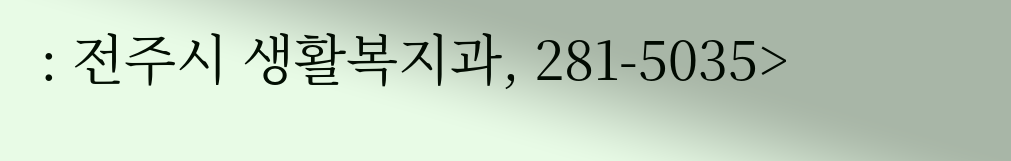: 전주시 생활복지과, 281-5035>